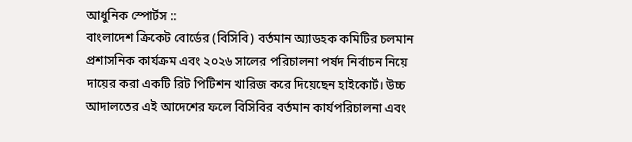আধুনিক স্পোর্টস ::
বাংলাদেশ ক্রিকেট বোর্ডের (বিসিবি) বর্তমান অ্যাডহক কমিটির চলমান প্রশাসনিক কার্যক্রম এবং ২০২৬ সালের পরিচালনা পর্ষদ নির্বাচন নিয়ে দায়ের করা একটি রিট পিটিশন খারিজ করে দিয়েছেন হাইকোর্ট। উচ্চ আদালতের এই আদেশের ফলে বিসিবির বর্তমান কার্যপরিচালনা এবং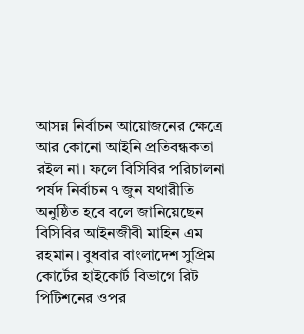আসন্ন নির্বাচন আয়োজনের ক্ষেত্রে আর কোনো আইনি প্রতিবন্ধকতা রইল না। ফলে বিসিবির পরিচালনা পর্ষদ নির্বাচন ৭ জুন যথারীতি অনুষ্ঠিত হবে বলে জানিয়েছেন বিসিবির আইনজীবী মাহিন এম রহমান। বুধবার বাংলাদেশ সুপ্রিম কোর্টের হাইকোর্ট বিভাগে রিট পিটিশনের ওপর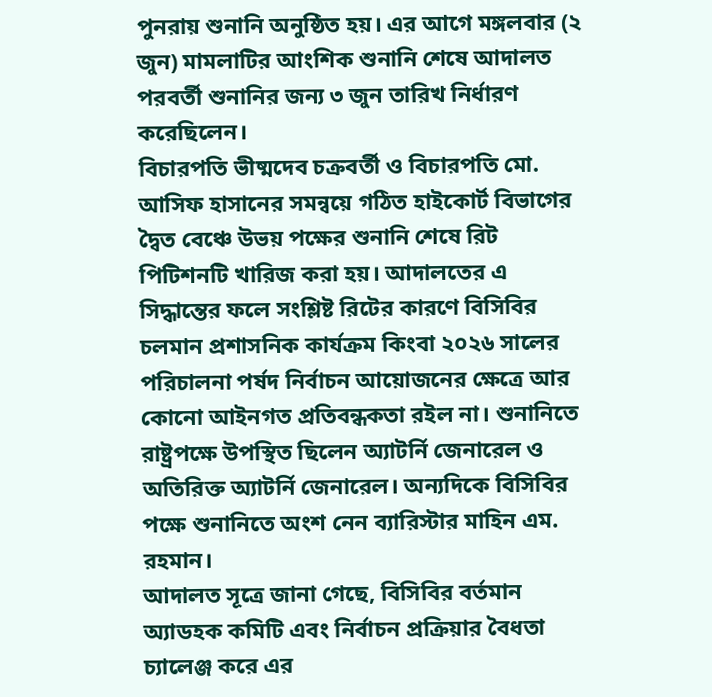পুনরায় শুনানি অনুষ্ঠিত হয়। এর আগে মঙ্গলবার (২ জুন) মামলাটির আংশিক শুনানি শেষে আদালত পরবর্তী শুনানির জন্য ৩ জুন তারিখ নির্ধারণ করেছিলেন।
বিচারপতি ভীষ্মদেব চক্রবর্তী ও বিচারপতি মো. আসিফ হাসানের সমন্বয়ে গঠিত হাইকোর্ট বিভাগের দ্বৈত বেঞ্চে উভয় পক্ষের শুনানি শেষে রিট পিটিশনটি খারিজ করা হয়। আদালতের এ সিদ্ধান্তের ফলে সংশ্লিষ্ট রিটের কারণে বিসিবির চলমান প্রশাসনিক কার্যক্রম কিংবা ২০২৬ সালের পরিচালনা পর্ষদ নির্বাচন আয়োজনের ক্ষেত্রে আর কোনো আইনগত প্রতিবন্ধকতা রইল না। শুনানিতে রাষ্ট্রপক্ষে উপস্থিত ছিলেন অ্যাটর্নি জেনারেল ও অতিরিক্ত অ্যাটর্নি জেনারেল। অন্যদিকে বিসিবির পক্ষে শুনানিতে অংশ নেন ব্যারিস্টার মাহিন এম. রহমান।
আদালত সূত্রে জানা গেছে, বিসিবির বর্তমান অ্যাডহক কমিটি এবং নির্বাচন প্রক্রিয়ার বৈধতা চ্যালেঞ্জ করে এর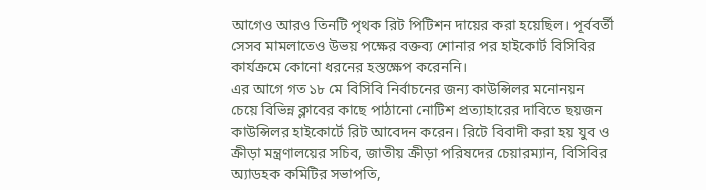আগেও আরও তিনটি পৃথক রিট পিটিশন দায়ের করা হয়েছিল। পূর্ববর্তী সেসব মামলাতেও উভয় পক্ষের বক্তব্য শোনার পর হাইকোর্ট বিসিবির কার্যক্রমে কোনো ধরনের হস্তক্ষেপ করেননি।
এর আগে গত ১৮ মে বিসিবি নির্বাচনের জন্য কাউন্সিলর মনোনয়ন চেয়ে বিভিন্ন ক্লাবের কাছে পাঠানো নোটিশ প্রত্যাহারের দাবিতে ছয়জন কাউন্সিলর হাইকোর্টে রিট আবেদন করেন। রিটে বিবাদী করা হয় যুব ও ক্রীড়া মন্ত্রণালয়ের সচিব, জাতীয় ক্রীড়া পরিষদের চেয়ারম্যান, বিসিবির অ্যাডহক কমিটির সভাপতি,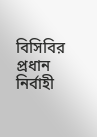বিসিবির প্রধান নির্বাহী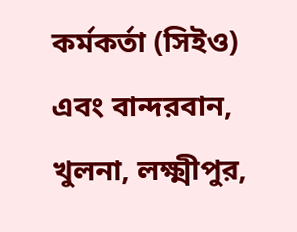কর্মকর্তা (সিইও) এবং বান্দরবান, খুলনা, লক্ষ্মীপুর,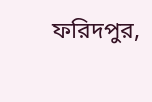ফরিদপুর,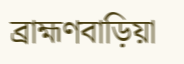ব্রাহ্মণবাড়িয়া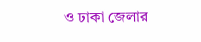ও ঢাকা জেলার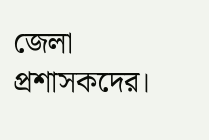জেলা প্রশাসকদের।